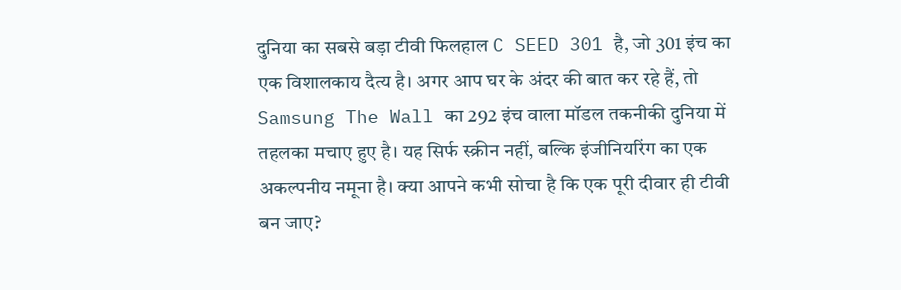दुनिया का सबसे बड़ा टीवी फिलहाल C SEED 301 है, जो 301 इंच का एक विशालकाय दैत्य है। अगर आप घर के अंदर की बात कर रहे हैं, तो Samsung The Wall का 292 इंच वाला मॉडल तकनीकी दुनिया में तहलका मचाए हुए है। यह सिर्फ स्क्रीन नहीं, बल्कि इंजीनियरिंग का एक अकल्पनीय नमूना है। क्या आपने कभी सोचा है कि एक पूरी दीवार ही टीवी बन जाए?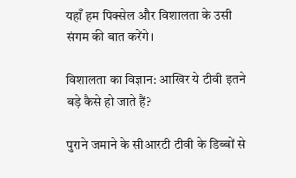यहाँ हम पिक्सेल और विशालता के उसी संगम की बात करेंगे।

विशालता का विज्ञान: आखिर ये टीवी इतने बड़े कैसे हो जाते हैं?

पुराने जमाने के सीआरटी टीवी के डिब्बों से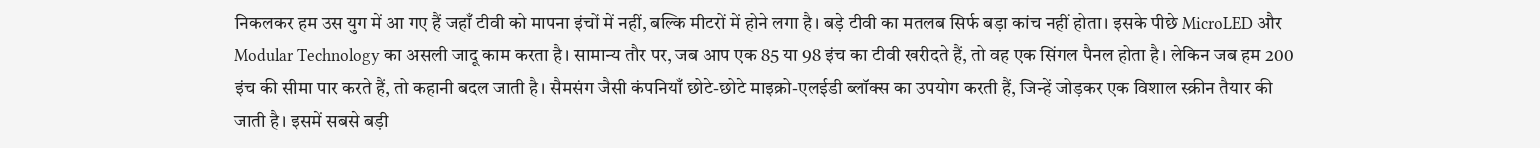निकलकर हम उस युग में आ गए हैं जहाँ टीवी को मापना इंचों में नहीं, बल्कि मीटरों में होने लगा है। बड़े टीवी का मतलब सिर्फ बड़ा कांच नहीं होता। इसके पीछे MicroLED और Modular Technology का असली जादू काम करता है। सामान्य तौर पर, जब आप एक 85 या 98 इंच का टीवी खरीदते हैं, तो वह एक सिंगल पैनल होता है। लेकिन जब हम 200 इंच की सीमा पार करते हैं, तो कहानी बदल जाती है। सैमसंग जैसी कंपनियाँ छोटे-छोटे माइक्रो-एलईडी ब्लॉक्स का उपयोग करती हैं, जिन्हें जोड़कर एक विशाल स्क्रीन तैयार की जाती है। इसमें सबसे बड़ी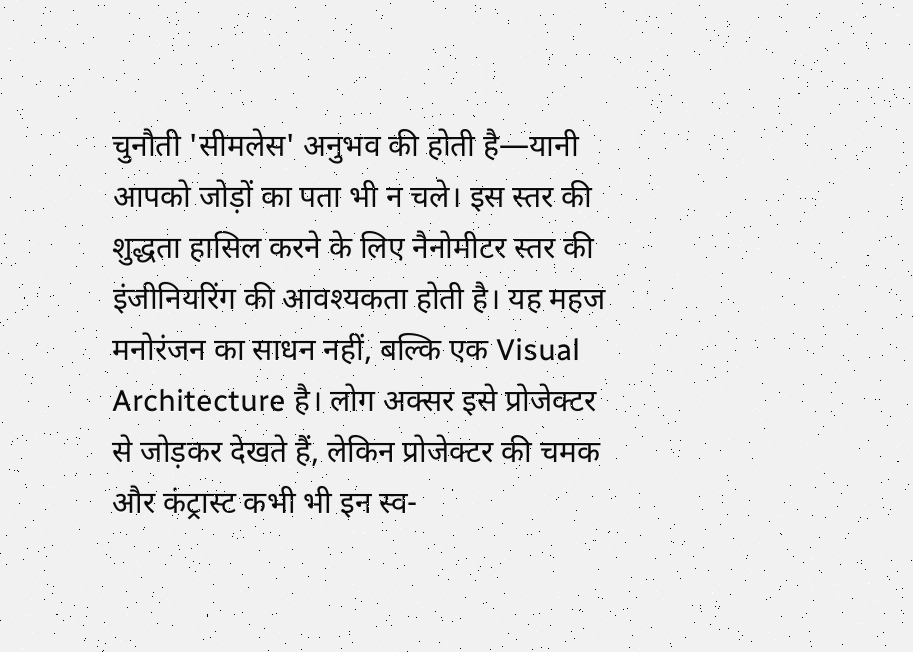चुनौती 'सीमलेस' अनुभव की होती है—यानी आपको जोड़ों का पता भी न चले। इस स्तर की शुद्धता हासिल करने के लिए नैनोमीटर स्तर की इंजीनियरिंग की आवश्यकता होती है। यह महज मनोरंजन का साधन नहीं, बल्कि एक Visual Architecture है। लोग अक्सर इसे प्रोजेक्टर से जोड़कर देखते हैं, लेकिन प्रोजेक्टर की चमक और कंट्रास्ट कभी भी इन स्व-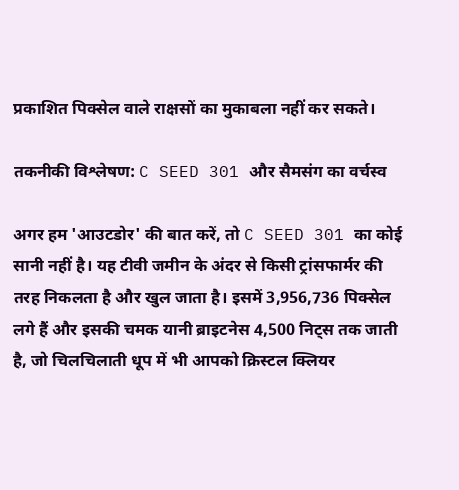प्रकाशित पिक्सेल वाले राक्षसों का मुकाबला नहीं कर सकते।

तकनीकी विश्लेषण: C SEED 301 और सैमसंग का वर्चस्व

अगर हम 'आउटडोर' की बात करें, तो C SEED 301 का कोई सानी नहीं है। यह टीवी जमीन के अंदर से किसी ट्रांसफार्मर की तरह निकलता है और खुल जाता है। इसमें 3,956,736 पिक्सेल लगे हैं और इसकी चमक यानी ब्राइटनेस 4,500 निट्स तक जाती है, जो चिलचिलाती धूप में भी आपको क्रिस्टल क्लियर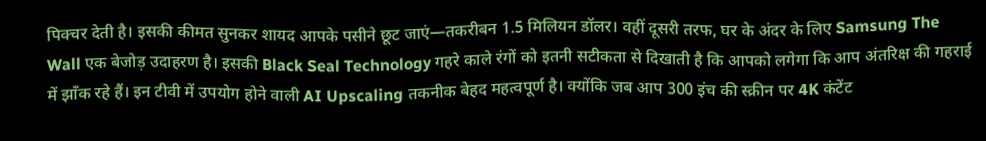पिक्चर देती है। इसकी कीमत सुनकर शायद आपके पसीने छूट जाएं—तकरीबन 1.5 मिलियन डॉलर। वहीं दूसरी तरफ, घर के अंदर के लिए Samsung The Wall एक बेजोड़ उदाहरण है। इसकी Black Seal Technology गहरे काले रंगों को इतनी सटीकता से दिखाती है कि आपको लगेगा कि आप अंतरिक्ष की गहराई में झाँक रहे हैं। इन टीवी में उपयोग होने वाली AI Upscaling तकनीक बेहद महत्वपूर्ण है। क्योंकि जब आप 300 इंच की स्क्रीन पर 4K कंटेंट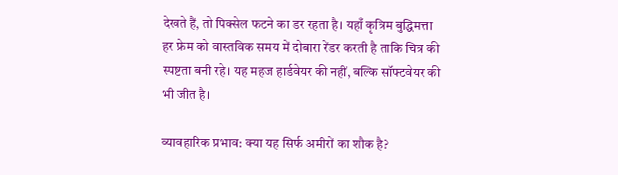देखते हैं, तो पिक्सेल फटने का डर रहता है। यहाँ कृत्रिम बुद्धिमत्ता हर फ्रेम को वास्तविक समय में दोबारा रेंडर करती है ताकि चित्र की स्पष्टता बनी रहे। यह महज हार्डवेयर की नहीं, बल्कि सॉफ्टवेयर की भी जीत है।

व्यावहारिक प्रभाव: क्या यह सिर्फ अमीरों का शौक है?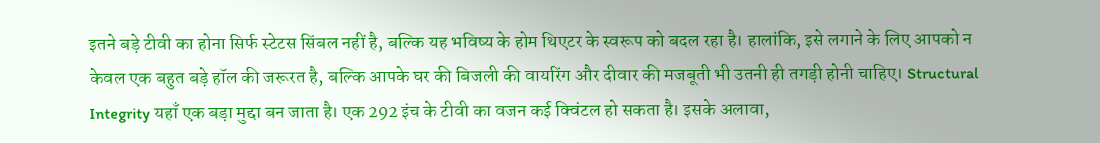इतने बड़े टीवी का होना सिर्फ स्टेटस सिंबल नहीं है, बल्कि यह भविष्य के होम थिएटर के स्वरूप को बदल रहा है। हालांकि, इसे लगाने के लिए आपको न केवल एक बहुत बड़े हॉल की जरूरत है, बल्कि आपके घर की बिजली की वायरिंग और दीवार की मजबूती भी उतनी ही तगड़ी होनी चाहिए। Structural Integrity यहाँ एक बड़ा मुद्दा बन जाता है। एक 292 इंच के टीवी का वजन कई क्विंटल हो सकता है। इसके अलावा,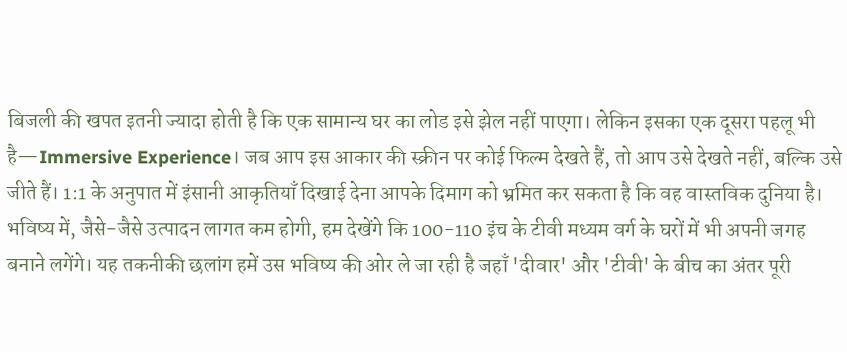बिजली की खपत इतनी ज्यादा होती है कि एक सामान्य घर का लोड इसे झेल नहीं पाएगा। लेकिन इसका एक दूसरा पहलू भी है—Immersive Experience। जब आप इस आकार की स्क्रीन पर कोई फिल्म देखते हैं, तो आप उसे देखते नहीं, बल्कि उसे जीते हैं। 1:1 के अनुपात में इंसानी आकृतियाँ दिखाई देना आपके दिमाग को भ्रमित कर सकता है कि वह वास्तविक दुनिया है। भविष्य में, जैसे-जैसे उत्पादन लागत कम होगी, हम देखेंगे कि 100-110 इंच के टीवी मध्यम वर्ग के घरों में भी अपनी जगह बनाने लगेंगे। यह तकनीकी छलांग हमें उस भविष्य की ओर ले जा रही है जहाँ 'दीवार' और 'टीवी' के बीच का अंतर पूरी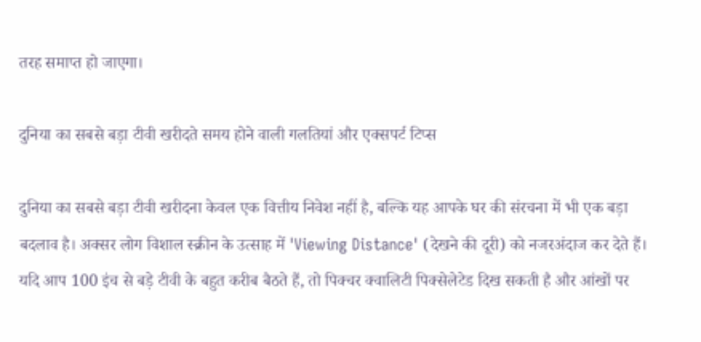तरह समाप्त हो जाएगा।

दुनिया का सबसे बड़ा टीवी खरीदते समय होने वाली गलतियां और एक्सपर्ट टिप्स

दुनिया का सबसे बड़ा टीवी खरीदना केवल एक वित्तीय निवेश नहीं है, बल्कि यह आपके घर की संरचना में भी एक बड़ा बदलाव है। अक्सर लोग विशाल स्क्रीन के उत्साह में 'Viewing Distance' (देखने की दूरी) को नजरअंदाज कर देते हैं। यदि आप 100 इंच से बड़े टीवी के बहुत करीब बैठते हैं, तो पिक्चर क्वालिटी पिक्सेलेटेड दिख सकती है और आंखों पर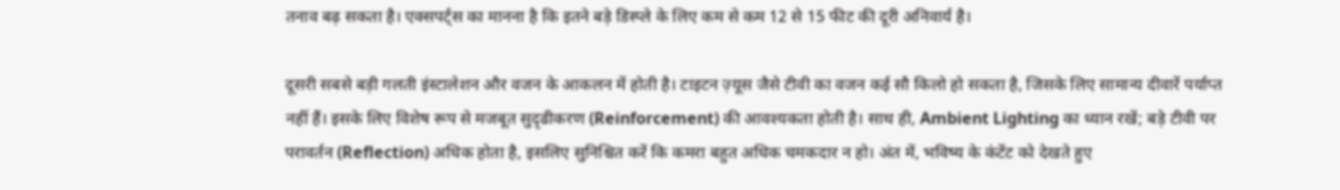तनाव बढ़ सकता है। एक्सपर्ट्स का मानना है कि इतने बड़े डिस्प्ले के लिए कम से कम 12 से 15 फीट की दूरी अनिवार्य है।

दूसरी सबसे बड़ी गलती इंस्टालेशन और वजन के आकलन में होती है। टाइटन ज़्यूस जैसे टीवी का वजन कई सौ किलो हो सकता है, जिसके लिए सामान्य दीवारें पर्याप्त नहीं हैं। इसके लिए विशेष रूप से मजबूत सुदृढीकरण (Reinforcement) की आवश्यकता होती है। साथ ही, Ambient Lighting का ध्यान रखें; बड़े टीवी पर परावर्तन (Reflection) अधिक होता है, इसलिए सुनिश्चित करें कि कमरा बहुत अधिक चमकदार न हो। अंत में, भविष्य के कंटेंट को देखते हुए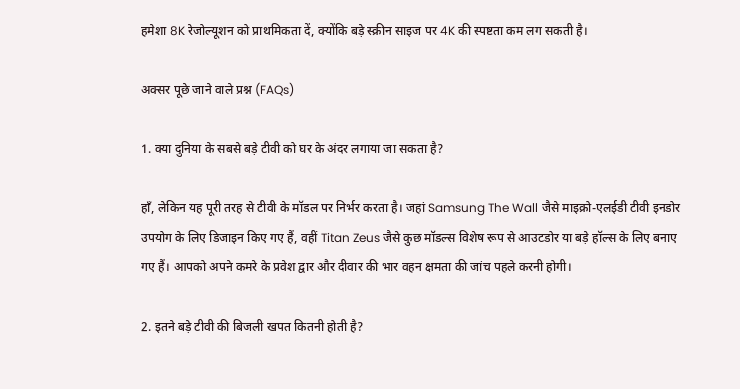हमेशा 8K रेजोल्यूशन को प्राथमिकता दें, क्योंकि बड़े स्क्रीन साइज पर 4K की स्पष्टता कम लग सकती है।

अक्सर पूछे जाने वाले प्रश्न (FAQs)

1. क्या दुनिया के सबसे बड़े टीवी को घर के अंदर लगाया जा सकता है?

हाँ, लेकिन यह पूरी तरह से टीवी के मॉडल पर निर्भर करता है। जहां Samsung The Wall जैसे माइक्रो-एलईडी टीवी इनडोर उपयोग के लिए डिजाइन किए गए हैं, वहीं Titan Zeus जैसे कुछ मॉडल्स विशेष रूप से आउटडोर या बड़े हॉल्स के लिए बनाए गए हैं। आपको अपने कमरे के प्रवेश द्वार और दीवार की भार वहन क्षमता की जांच पहले करनी होगी।

2. इतने बड़े टीवी की बिजली खपत कितनी होती है?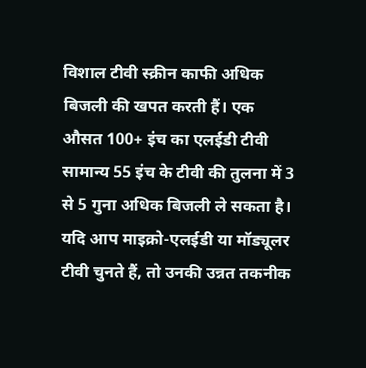विशाल टीवी स्क्रीन काफी अधिक बिजली की खपत करती हैं। एक औसत 100+ इंच का एलईडी टीवी सामान्य 55 इंच के टीवी की तुलना में 3 से 5 गुना अधिक बिजली ले सकता है। यदि आप माइक्रो-एलईडी या मॉड्यूलर टीवी चुनते हैं, तो उनकी उन्नत तकनीक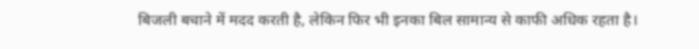बिजली बचाने में मदद करती है, लेकिन फिर भी इनका बिल सामान्य से काफी अधिक रहता है।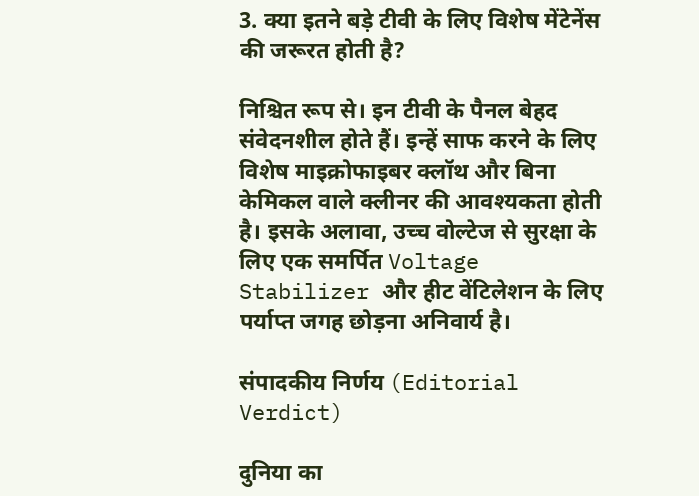3. क्या इतने बड़े टीवी के लिए विशेष मेंटेनेंस की जरूरत होती है?

निश्चित रूप से। इन टीवी के पैनल बेहद संवेदनशील होते हैं। इन्हें साफ करने के लिए विशेष माइक्रोफाइबर क्लॉथ और बिना केमिकल वाले क्लीनर की आवश्यकता होती है। इसके अलावा, उच्च वोल्टेज से सुरक्षा के लिए एक समर्पित Voltage Stabilizer और हीट वेंटिलेशन के लिए पर्याप्त जगह छोड़ना अनिवार्य है।

संपादकीय निर्णय (Editorial Verdict)

दुनिया का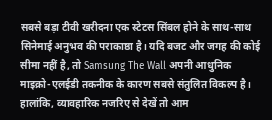सबसे बड़ा टीवी खरीदना एक स्टेटस सिंबल होने के साथ-साथ सिनेमाई अनुभव की पराकाष्ठा है। यदि बजट और जगह की कोई सीमा नहीं है, तो Samsung The Wall अपनी आधुनिक माइक्रो-एलईडी तकनीक के कारण सबसे संतुलित विकल्प है। हालांकि, व्यावहारिक नजरिए से देखें तो आम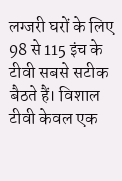लग्जरी घरों के लिए 98 से 115 इंच के टीवी सबसे सटीक बैठते हैं। विशाल टीवी केवल एक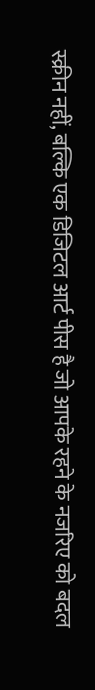स्क्रीन नहीं, बल्कि एक डिजिटल आर्ट पीस है जो आपके रहने के नजरिए को बदल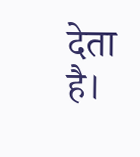देता है।